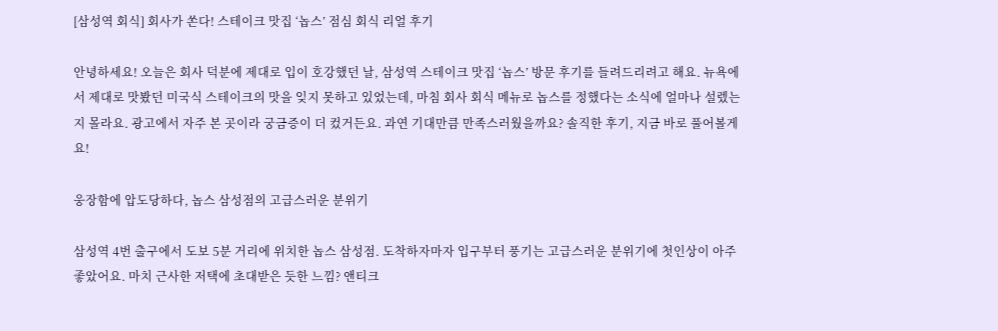[삼성역 회식] 회사가 쏜다! 스테이크 맛집 ‘놉스’ 점심 회식 리얼 후기

안녕하세요! 오늘은 회사 덕분에 제대로 입이 호강했던 날, 삼성역 스테이크 맛집 ‘놉스’ 방문 후기를 들려드리려고 해요. 뉴욕에서 제대로 맛봤던 미국식 스테이크의 맛을 잊지 못하고 있었는데, 마침 회사 회식 메뉴로 놉스를 정했다는 소식에 얼마나 설렜는지 몰라요. 광고에서 자주 본 곳이라 궁금증이 더 컸거든요. 과연 기대만큼 만족스러웠을까요? 솔직한 후기, 지금 바로 풀어볼게요!

웅장함에 압도당하다, 놉스 삼성점의 고급스러운 분위기

삼성역 4번 출구에서 도보 5분 거리에 위치한 놉스 삼성점. 도착하자마자 입구부터 풍기는 고급스러운 분위기에 첫인상이 아주 좋았어요. 마치 근사한 저택에 초대받은 듯한 느낌? 앤티크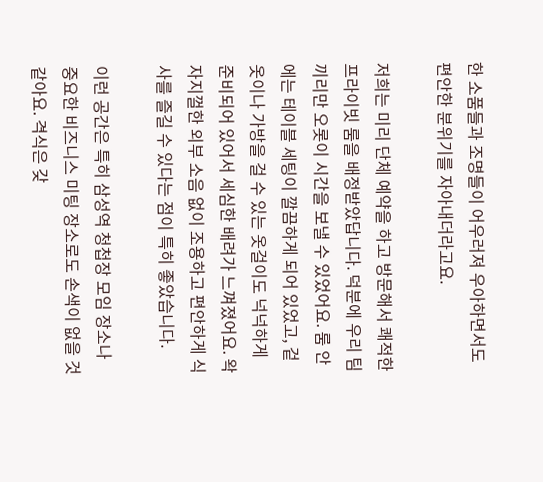한 소품들과 조명들이 어우러져 우아하면서도 편안한 분위기를 자아내더라고요.

저희는 미리 단체 예약을 하고 방문해서 쾌적한 프라이빗 룸을 배정받았답니다. 덕분에 우리 팀끼리만 오롯이 시간을 보낼 수 있었어요. 룸 안에는 테이블 세팅이 깔끔하게 되어 있었고, 겉옷이나 가방을 걸 수 있는 옷걸이도 넉넉하게 준비되어 있어서 세심한 배려가 느껴졌어요. 왁자지껄한 외부 소음 없이 조용하고 편안하게 식사를 즐길 수 있다는 점이 특히 좋았습니다.

이런 공간은 특히 삼성역 청첩장 모임 장소나 중요한 비즈니스 미팅 장소로도 손색이 없을 것 같아요. 격식은 갖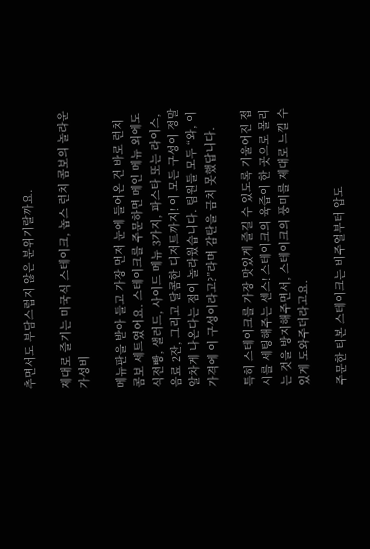추면서도 부담스럽지 않은 분위기랄까요.

제대로 즐기는 미국식 스테이크, 놉스 런치 콤보의 놀라운 가성비

메뉴판을 받아 들고 가장 먼저 눈에 들어온 건 바로 런치 콤보 세트였어요. 스테이크를 주문하면 메인 메뉴 외에도 식전빵, 샐러드, 사이드 메뉴 3가지, 파스타 또는 라이스, 음료 2잔, 그리고 달콤한 디저트까지! 이 모든 구성이 정말 알차게 나온다는 점이 놀라웠습니다. 팀원들 모두 “와, 이 가격에 이 구성이라고?”라며 감탄을 금치 못했답니다.

특히 스테이크를 가장 맛있게 즐길 수 있도록 기울어진 접시를 세팅해주는 센스! 스테이크의 육즙이 한 곳으로 몰리는 것을 방지해주면서, 스테이크의 풍미를 제대로 느낄 수 있게 도와주더라고요.

주문한 티본 스테이크는 비주얼부터 압도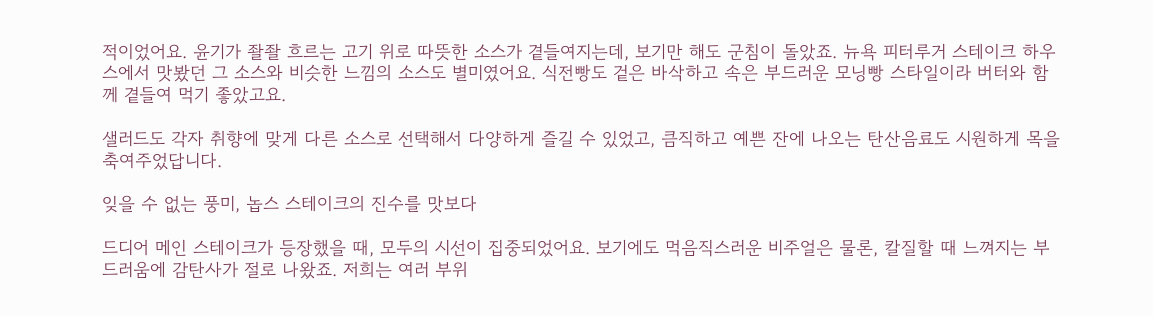적이었어요. 윤기가 좔좔 흐르는 고기 위로 따뜻한 소스가 곁들여지는데, 보기만 해도 군침이 돌았죠. 뉴욕 피터루거 스테이크 하우스에서 맛봤던 그 소스와 비슷한 느낌의 소스도 별미였어요. 식전빵도 겉은 바삭하고 속은 부드러운 모닝빵 스타일이라 버터와 함께 곁들여 먹기 좋았고요.

샐러드도 각자 취향에 맞게 다른 소스로 선택해서 다양하게 즐길 수 있었고, 큼직하고 예쁜 잔에 나오는 탄산음료도 시원하게 목을 축여주었답니다.

잊을 수 없는 풍미, 놉스 스테이크의 진수를 맛보다

드디어 메인 스테이크가 등장했을 때, 모두의 시선이 집중되었어요. 보기에도 먹음직스러운 비주얼은 물론, 칼질할 때 느껴지는 부드러움에 감탄사가 절로 나왔죠. 저희는 여러 부위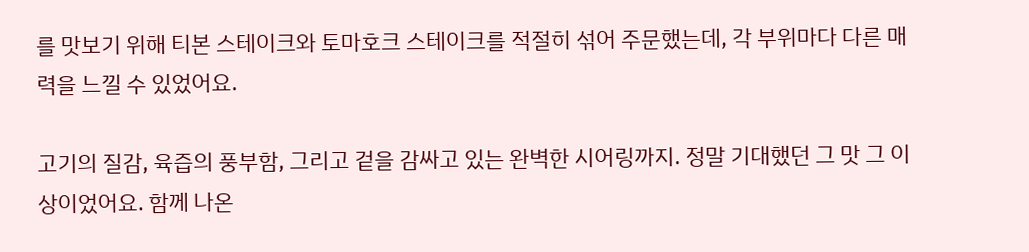를 맛보기 위해 티본 스테이크와 토마호크 스테이크를 적절히 섞어 주문했는데, 각 부위마다 다른 매력을 느낄 수 있었어요.

고기의 질감, 육즙의 풍부함, 그리고 겉을 감싸고 있는 완벽한 시어링까지. 정말 기대했던 그 맛 그 이상이었어요. 함께 나온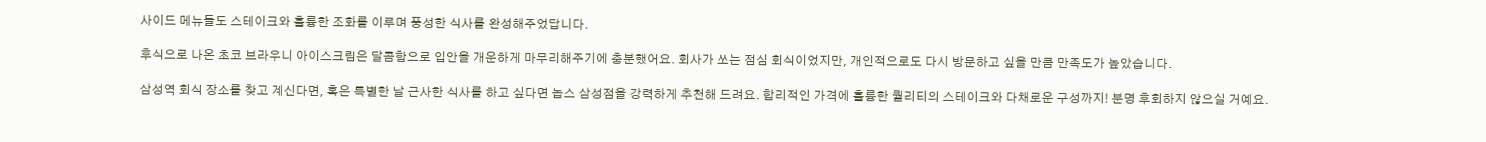사이드 메뉴들도 스테이크와 훌륭한 조화를 이루며 풍성한 식사를 완성해주었답니다.

후식으로 나온 초코 브라우니 아이스크림은 달콤함으로 입안을 개운하게 마무리해주기에 충분했어요. 회사가 쏘는 점심 회식이었지만, 개인적으로도 다시 방문하고 싶을 만큼 만족도가 높았습니다.

삼성역 회식 장소를 찾고 계신다면, 혹은 특별한 날 근사한 식사를 하고 싶다면 놉스 삼성점을 강력하게 추천해 드려요. 합리적인 가격에 훌륭한 퀄리티의 스테이크와 다채로운 구성까지! 분명 후회하지 않으실 거예요.